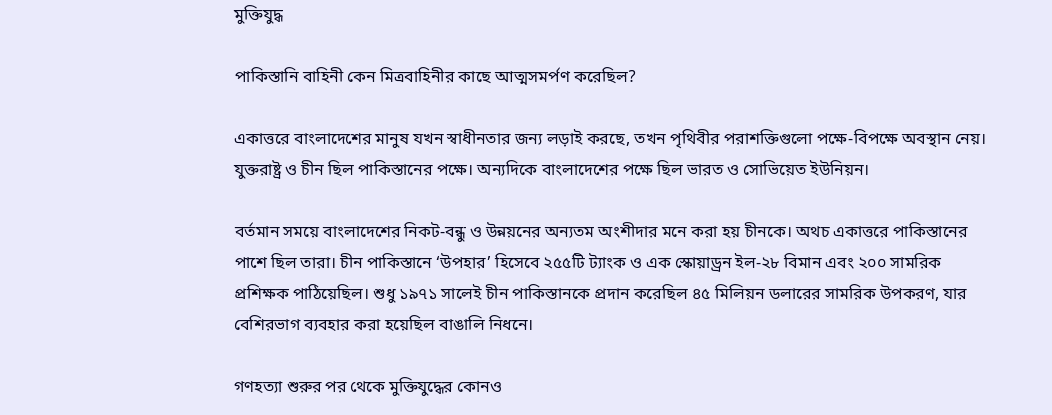মুক্তিযুদ্ধ

পাকিস্তানি বাহিনী কেন মিত্রবাহিনীর কাছে আত্মসমর্পণ করেছিল?

একাত্তরে বাংলাদেশের মানুষ যখন স্বাধীনতার জন্য লড়াই করছে, তখন পৃথিবীর পরাশক্তিগুলো পক্ষে-বিপক্ষে অবস্থান নেয়। যুক্তরাষ্ট্র ও চীন ছিল পাকিস্তানের পক্ষে। অন্যদিকে বাংলাদেশের পক্ষে ছিল ভারত ও সোভিয়েত ইউনিয়ন।

বর্তমান সময়ে বাংলাদেশের নিকট-বন্ধু ও উন্নয়নের অন্যতম অংশীদার মনে করা হয় চীনকে। অথচ একাত্তরে পাকিস্তানের পাশে ছিল তারা। চীন পাকিস্তানে ‘উপহার’ হিসেবে ২৫৫টি ট্যাংক ও এক স্কোয়াড্রন ইল-২৮ বিমান এবং ২০০ সামরিক প্রশিক্ষক পাঠিয়েছিল। শুধু ১৯৭১ সালেই চীন পাকিস্তানকে প্রদান করেছিল ৪৫ মিলিয়ন ডলারের সামরিক উপকরণ, যার বেশিরভাগ ব্যবহার করা হয়েছিল বাঙালি নিধনে।

গণহত্যা শুরুর পর থেকে মুক্তিযুদ্ধের কোনও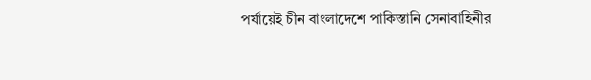পর্যায়েই চীন বাংলাদেশে পাকিস্তানি সেনাবাহিনীর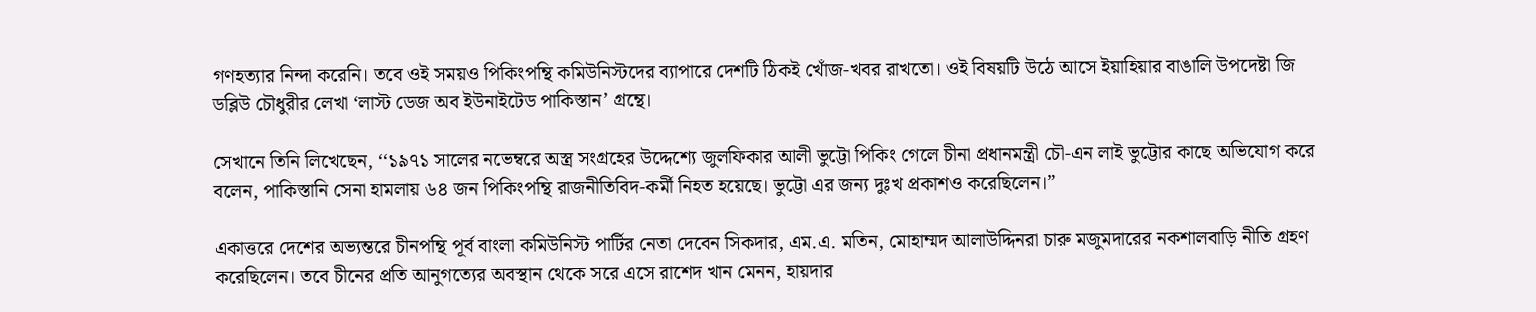গণহত্যার নিন্দা করেনি। তবে ওই সময়ও পিকিংপন্থি কমিউনিস্টদের ব্যাপারে দেশটি ঠিকই খোঁজ-খবর রাখতো। ওই বিষয়টি উঠে আসে ইয়াহিয়ার বাঙালি উপদেষ্টা জি ডব্লিউ চৌধুরীর লেখা ‘লাস্ট ডেজ অব ইউনাইটেড পাকিস্তান’ গ্রন্থে।

সেখানে তিনি লিখেছেন, ‘‘১৯৭১ সালের নভেম্বরে অস্ত্র সংগ্রহের উদ্দেশ্যে জুলফিকার আলী ভুট্টো পিকিং গেলে চীনা প্রধানমন্ত্রী চৌ-এন লাই ভুট্টোর কাছে অভিযোগ করে বলেন, পাকিস্তানি সেনা হামলায় ৬৪ জন পিকিংপন্থি রাজনীতিবিদ-কর্মী নিহত হয়েছে। ভুট্টো এর জন্য দুঃখ প্রকাশও করেছিলেন।”

একাত্তরে দেশের অভ্যন্তরে চীনপন্থি পূর্ব বাংলা কমিউনিস্ট পার্টির নেতা দেবেন সিকদার, এম.এ. মতিন, মোহাম্মদ আলাউদ্দিনরা চারু মজুমদারের নকশালবাড়ি নীতি গ্রহণ করেছিলেন। তবে চীনের প্রতি আনুগত্যের অবস্থান থেকে সরে এসে রাশেদ খান মেনন, হায়দার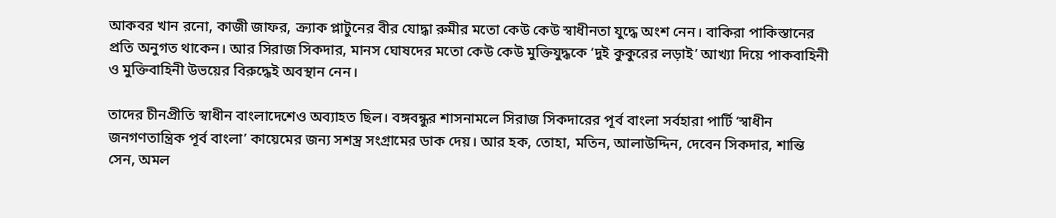আকবর খান রনো, কাজী জাফর, ক্র্যাক প্লাটুনের বীর যোদ্ধা রুমীর মতো কেউ কেউ স্বাধীনতা যুদ্ধে অংশ নেন। বাকিরা পাকিস্তানের প্রতি অনুগত থাকেন। আর সিরাজ সিকদার, মানস ঘোষদের মতো কেউ কেউ মুক্তিযুদ্ধকে ‘দুই কুকুরের লড়াই’ আখ্যা দিয়ে পাকবাহিনী ও মুক্তিবাহিনী উভয়ের বিরুদ্ধেই অবস্থান নেন।

তাদের চীনপ্রীতি স্বাধীন বাংলাদেশেও অব্যাহত ছিল। বঙ্গবন্ধুর শাসনামলে সিরাজ সিকদারের পূর্ব বাংলা সর্বহারা পার্টি ‘স্বাধীন জনগণতান্ত্রিক পূর্ব বাংলা’ কায়েমের জন্য সশস্ত্র সংগ্রামের ডাক দেয়। আর হক, তোহা, মতিন, আলাউদ্দিন, দেবেন সিকদার, শান্তি সেন, অমল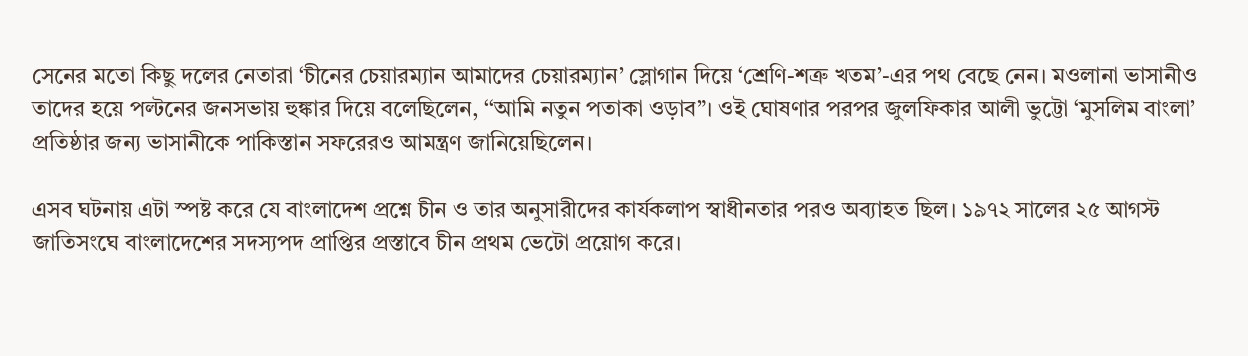সেনের মতো কিছু দলের নেতারা ‘চীনের চেয়ারম্যান আমাদের চেয়ারম্যান’ স্লোগান দিয়ে ‘শ্রেণি-শত্রু খতম’-এর পথ বেছে নেন। মওলানা ভাসানীও তাদের হয়ে পল্টনের জনসভায় হুঙ্কার দিয়ে বলেছিলেন, ‘‘আমি নতুন পতাকা ওড়াব”। ওই ঘোষণার পরপর জুলফিকার আলী ভুট্টো ‘মুসলিম বাংলা’ প্রতিষ্ঠার জন্য ভাসানীকে পাকিস্তান সফরেরও আমন্ত্রণ জানিয়েছিলেন।

এসব ঘটনায় এটা স্পষ্ট করে যে বাংলাদেশ প্রশ্নে চীন ও তার অনুসারীদের কার্যকলাপ স্বাধীনতার পরও অব্যাহত ছিল। ১৯৭২ সালের ২৫ আগস্ট জাতিসংঘে বাংলাদেশের সদস্যপদ প্রাপ্তির প্রস্তাবে চীন প্রথম ভেটো প্রয়োগ করে।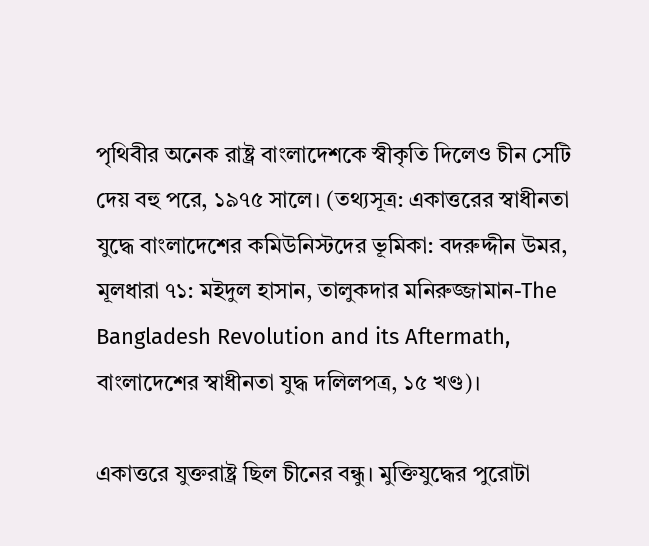পৃথিবীর অনেক রাষ্ট্র বাংলাদেশকে স্বীকৃতি দিলেও চীন সেটি দেয় বহু পরে, ১৯৭৫ সালে। (তথ্যসূত্র: একাত্তরের স্বাধীনতা যুদ্ধে বাংলাদেশের কমিউনিস্টদের ভূমিকা: বদরুদ্দীন উমর, মূলধারা ৭১: মইদুল হাসান, তালুকদার মনিরুজ্জামান-The Bangladesh Revolution and its Aftermath, বাংলাদেশের স্বাধীনতা যুদ্ধ দলিলপত্র, ১৫ খণ্ড)।

একাত্তরে যুক্তরাষ্ট্র ছিল চীনের বন্ধু। মুক্তিযুদ্ধের পুরোটা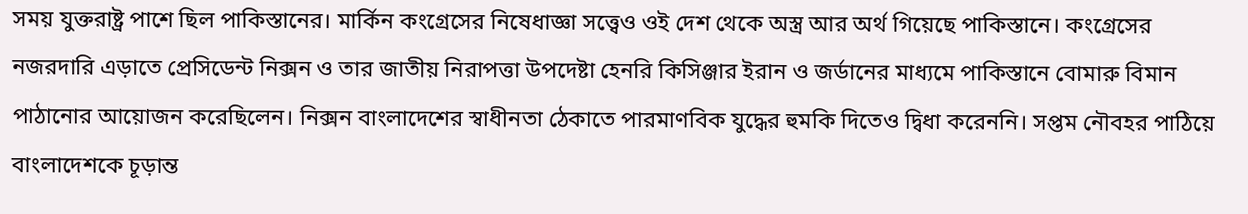সময় যুক্তরাষ্ট্র পাশে ছিল পাকিস্তানের। মার্কিন কংগ্রেসের নিষেধাজ্ঞা সত্ত্বেও ওই দেশ থেকে অস্ত্র আর অর্থ গিয়েছে পাকিস্তানে। কংগ্রেসের নজরদারি এড়াতে প্রেসিডেন্ট নিক্সন ও তার জাতীয় নিরাপত্তা উপদেষ্টা হেনরি কিসিঞ্জার ইরান ও জর্ডানের মাধ্যমে পাকিস্তানে বোমারু বিমান পাঠানোর আয়োজন করেছিলেন। নিক্সন বাংলাদেশের স্বাধীনতা ঠেকাতে পারমাণবিক যুদ্ধের হুমকি দিতেও দ্বিধা করেননি। সপ্তম নৌবহর পাঠিয়ে বাংলাদেশকে চূড়ান্ত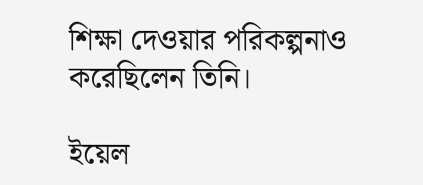শিক্ষা দেওয়ার পরিকল্পনাও করেছিলেন তিনি।

ইয়েল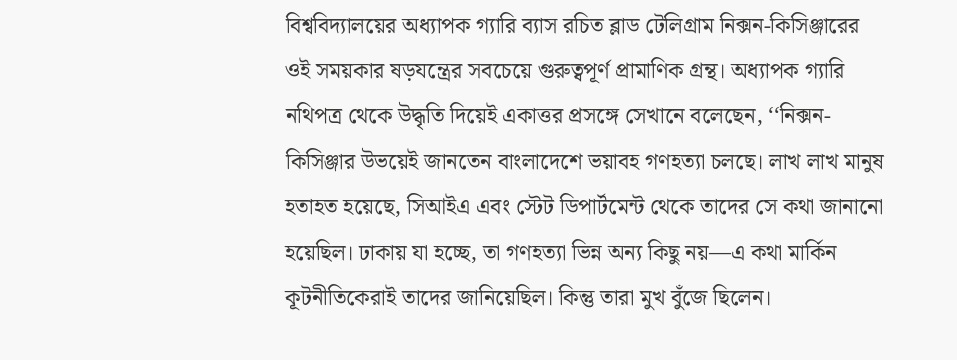বিশ্ববিদ্যালয়ের অধ্যাপক গ্যারি ব্যাস রচিত ব্লাড টেলিগ্রাম নিক্সন-কিসিঞ্জারের ওই সময়কার ষড়যন্ত্রের সবচেয়ে গুরুত্বপূর্ণ প্রামাণিক গ্রন্থ। অধ্যাপক গ্যারি নথিপত্র থেকে উদ্ধৃতি দিয়েই একাত্তর প্রসঙ্গে সেখানে বলেছেন, ‘‘নিক্সন-কিসিঞ্জার উভয়েই জানতেন বাংলাদেশে ভয়াবহ গণহত্যা চলছে। লাখ লাখ মানুষ হতাহত হয়েছে, সিআইএ এবং স্টেট ডিপার্টমেন্ট থেকে তাদের সে কথা জানানো হয়েছিল। ঢাকায় যা হচ্ছে, তা গণহত্যা ভিন্ন অন্য কিছু নয়—এ কথা মার্কিন কূটনীতিকেরাই তাদের জানিয়েছিল। কিন্তু তারা মুখ বুঁজে ছিলেন।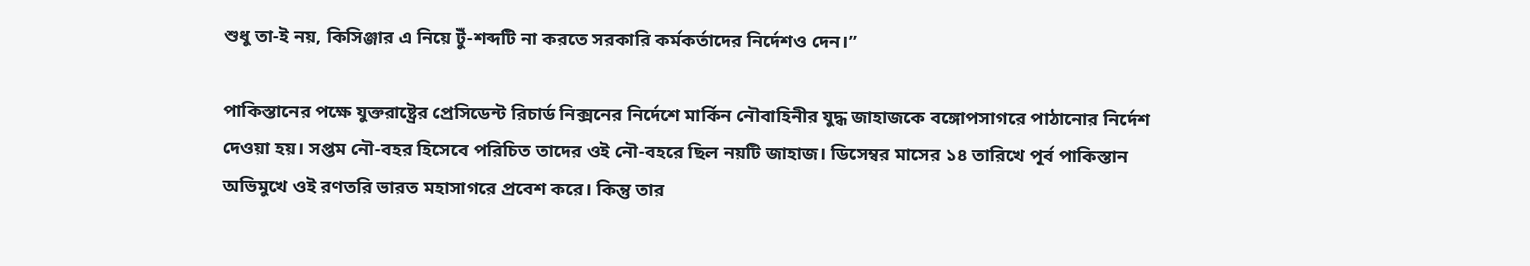শুধু তা-ই নয়, কিসিঞ্জার এ নিয়ে টুঁ-শব্দটি না করতে সরকারি কর্মকর্তাদের নির্দেশও দেন।”

পাকিস্তানের পক্ষে যুক্তরাষ্ট্রের প্রেসিডেন্ট রিচার্ড নিক্সনের নির্দেশে মার্কিন নৌবাহিনীর যুদ্ধ জাহাজকে বঙ্গোপসাগরে পাঠানোর নির্দেশ দেওয়া হয়। সপ্তম নৌ-বহর হিসেবে পরিচিত তাদের ওই নৌ-বহরে ছিল নয়টি জাহাজ। ডিসেম্বর মাসের ১৪ তারিখে পূর্ব পাকিস্তান অভিমুখে ওই রণতরি ভারত মহাসাগরে প্রবেশ করে। কিন্তু তার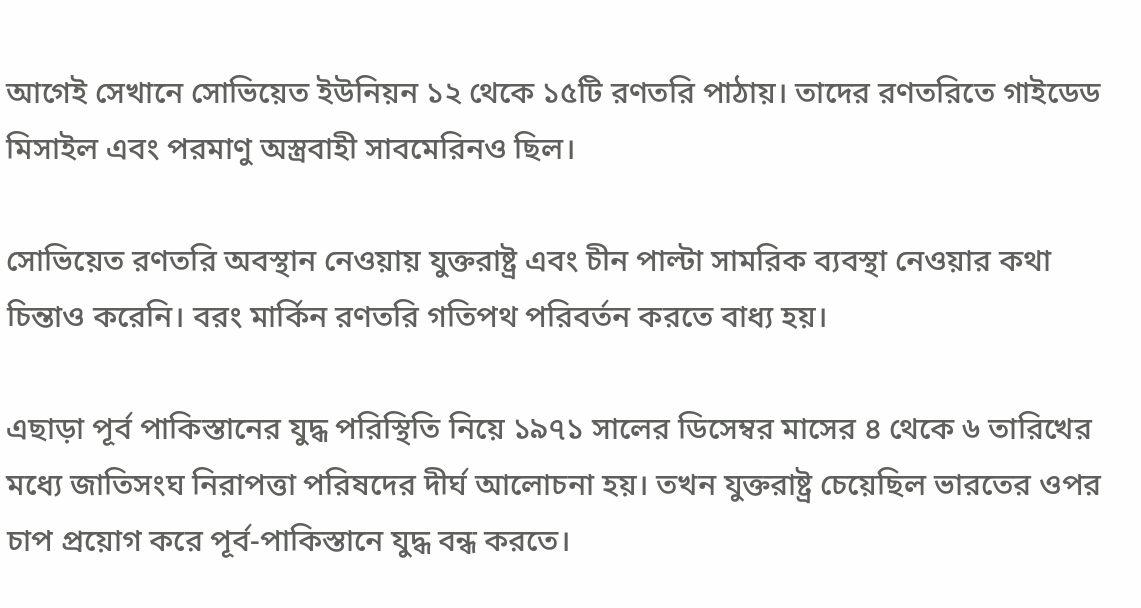আগেই সেখানে সোভিয়েত ইউনিয়ন ১২ থেকে ১৫টি রণতরি পাঠায়। তাদের রণতরিতে গাইডেড মিসাইল এবং পরমাণু অস্ত্রবাহী সাবমেরিনও ছিল।

সোভিয়েত রণতরি অবস্থান নেওয়ায় যুক্তরাষ্ট্র এবং চীন পাল্টা সামরিক ব্যবস্থা নেওয়ার কথা চিন্তাও করেনি। বরং মার্কিন রণতরি গতিপথ পরিবর্তন করতে বাধ্য হয়।

এছাড়া পূর্ব পাকিস্তানের যুদ্ধ পরিস্থিতি নিয়ে ১৯৭১ সালের ডিসেম্বর মাসের ৪ থেকে ৬ তারিখের মধ্যে জাতিসংঘ নিরাপত্তা পরিষদের দীর্ঘ আলোচনা হয়। তখন যুক্তরাষ্ট্র চেয়েছিল ভারতের ওপর চাপ প্রয়োগ করে পূর্ব-পাকিস্তানে যুদ্ধ বন্ধ করতে।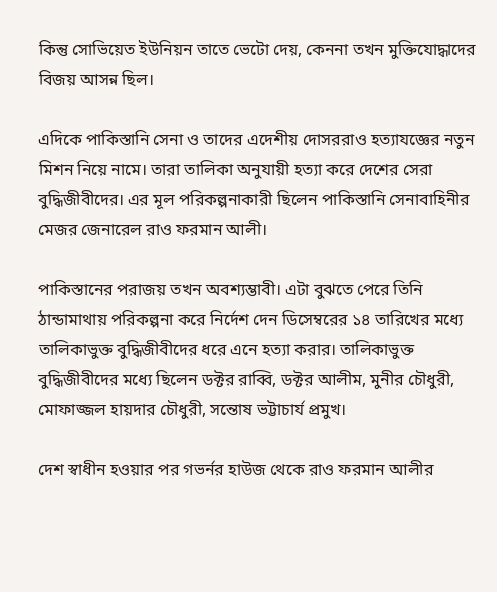কিন্তু সোভিয়েত ইউনিয়ন তাতে ভেটো দেয়, কেননা তখন মুক্তিযোদ্ধাদের বিজয় আসন্ন ছিল।

এদিকে পাকিস্তানি সেনা ও তাদের এদেশীয় দোসররাও হত্যাযজ্ঞের নতুন মিশন নিয়ে নামে। তারা তালিকা অনুযায়ী হত্যা করে দেশের সেরা বুদ্ধিজীবীদের। এর মূল পরিকল্পনাকারী ছিলেন পাকিস্তানি সেনাবাহিনীর মেজর জেনারেল রাও ফরমান আলী।

পাকিস্তানের পরাজয় তখন অবশ্যম্ভাবী। এটা বুঝতে পেরে তিনি ঠান্ডামাথায় পরিকল্পনা করে নির্দেশ দেন ডিসেম্বরের ১৪ তারিখের মধ্যে তালিকাভুক্ত বুদ্ধিজীবীদের ধরে এনে হত্যা করার। তালিকাভুক্ত বুদ্ধিজীবীদের মধ্যে ছিলেন ডক্টর রাব্বি, ডক্টর আলীম, মুনীর চৌধুরী, মোফাজ্জল হায়দার চৌধুরী, সন্তোষ ভট্টাচার্য প্রমুখ।

দেশ স্বাধীন হওয়ার পর গভর্নর হাউজ থেকে রাও ফরমান আলীর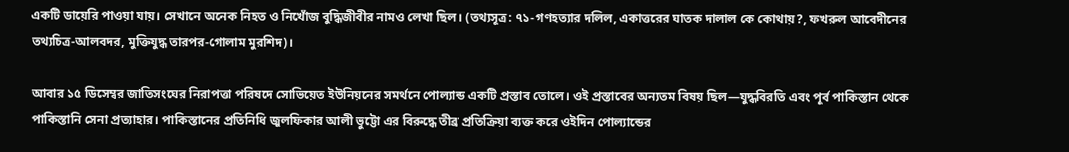একটি ডায়েরি পাওয়া যায়। সেখানে অনেক নিহত ও নিখোঁজ বুদ্ধিজীবীর নামও লেখা ছিল। (তথ্যসূত্র: ৭১-গণহত্যার দলিল, একাত্তরের ঘাতক দালাল কে কোথায়?, ফখরুল আবেদীনের তথ্যচিত্র-আলবদর, মুক্তিযুদ্ধ তারপর-গোলাম মুরশিদ)।

আবার ১৫ ডিসেম্বর জাতিসংঘের নিরাপত্তা পরিষদে সোভিয়েত ইউনিয়নের সমর্থনে পোল্যান্ড একটি প্রস্তাব তোলে। ওই প্রস্তাবের অন্যতম বিষয় ছিল—যুদ্ধবিরতি এবং পূর্ব পাকিস্তান থেকে পাকিস্তানি সেনা প্রত্যাহার। পাকিস্তানের প্রতিনিধি জুলফিকার আলী ভুট্টো এর বিরুদ্ধে তীব্র প্রতিক্রিয়া ব্যক্ত করে ওইদিন পোল্যান্ডের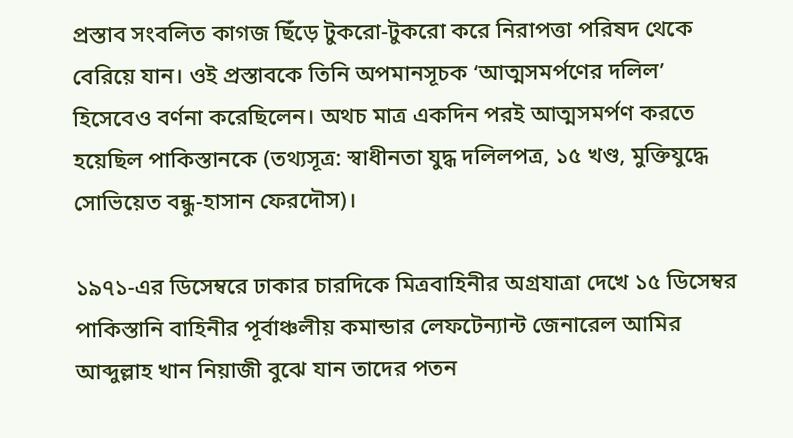প্রস্তাব সংবলিত কাগজ ছিঁড়ে টুকরো-টুকরো করে নিরাপত্তা পরিষদ থেকে বেরিয়ে যান। ওই প্রস্তাবকে তিনি অপমানসূচক ‘আত্মসমর্পণের দলিল’ হিসেবেও বর্ণনা করেছিলেন। অথচ মাত্র একদিন পরই আত্মসমর্পণ করতে হয়েছিল পাকিস্তানকে (তথ্যসূত্র: স্বাধীনতা যুদ্ধ দলিলপত্র, ১৫ খণ্ড, মুক্তিযুদ্ধে সোভিয়েত বন্ধু-হাসান ফেরদৌস)।

১৯৭১-এর ডিসেম্বরে ঢাকার চারদিকে মিত্রবাহিনীর অগ্রযাত্রা দেখে ১৫ ডিসেম্বর পাকিস্তানি বাহিনীর পূর্বাঞ্চলীয় কমান্ডার লেফটেন্যান্ট জেনারেল আমির আব্দুল্লাহ খান নিয়াজী বুঝে যান তাদের পতন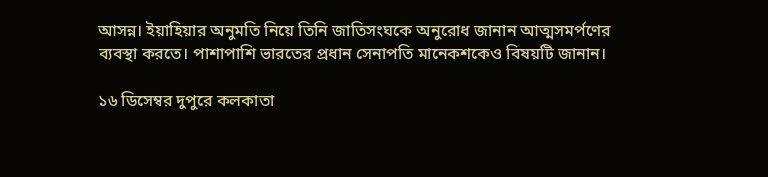আসন্ন। ইয়াহিয়ার অনুমতি নিয়ে তিনি জাতিসংঘকে অনুরোধ জানান আত্মসমর্পণের ব্যবস্থা করতে। পাশাপাশি ভারতের প্রধান সেনাপতি মানেকশকেও বিষয়টি জানান।

১৬ ডিসেম্বর দুপুরে কলকাতা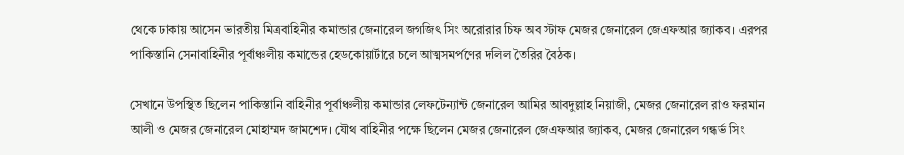থেকে ঢাকায় আসেন ভারতীয় মিত্রবাহিনীর কমান্ডার জেনারেল জগজিৎ সিং অরোরার চিফ অব স্টাফ মেজর জেনারেল জেএফআর জ্যাকব। এরপর পাকিস্তানি সেনাবাহিনীর পূর্বাঞ্চলীয় কমান্ডের হেডকোয়ার্টারে চলে আত্মসমর্পণের দলিল তৈরির বৈঠক।

সেখানে উপস্থিত ছিলেন পাকিস্তানি বাহিনীর পূর্বাঞ্চলীয় কমান্ডার লেফটেন্যান্ট জেনারেল আমির আবদুল্লাহ নিয়াজী, মেজর জেনারেল রাও ফরমান আলী ও মেজর জেনারেল মোহাম্মদ জামশেদ। যৌথ বাহিনীর পক্ষে ছিলেন মেজর জেনারেল জেএফআর জ্যাকব, মেজর জেনারেল গন্ধর্ভ সিং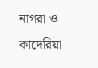নাগরা ও কাদেরিয়া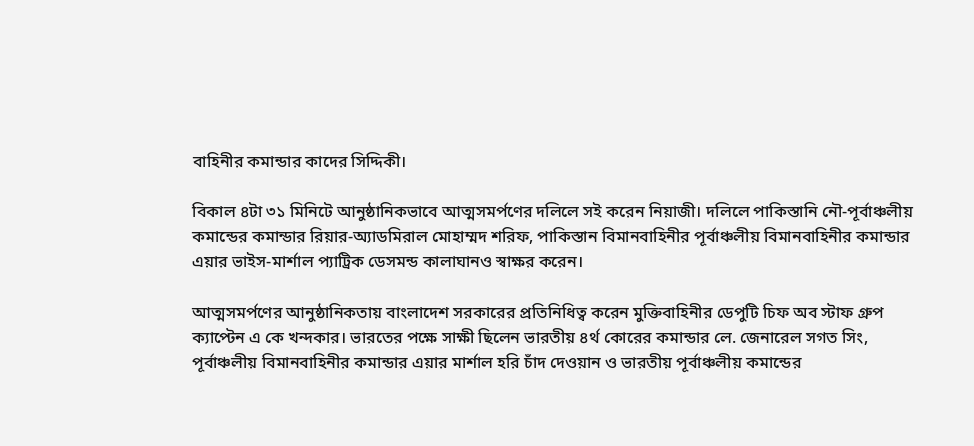বাহিনীর কমান্ডার কাদের সিদ্দিকী।

বিকাল ৪টা ৩১ মিনিটে আনুষ্ঠানিকভাবে আত্মসমর্পণের দলিলে সই করেন নিয়াজী। দলিলে পাকিস্তানি নৌ-পূর্বাঞ্চলীয় কমান্ডের কমান্ডার রিয়ার-অ্যাডমিরাল মোহাম্মদ শরিফ, পাকিস্তান বিমানবাহিনীর পূর্বাঞ্চলীয় বিমানবাহিনীর কমান্ডার এয়ার ভাইস-মার্শাল প্যাট্রিক ডেসমন্ড কালাঘানও স্বাক্ষর করেন।

আত্মসমর্পণের আনুষ্ঠানিকতায় বাংলাদেশ সরকারের প্রতিনিধিত্ব করেন মুক্তিবাহিনীর ডেপুটি চিফ অব স্টাফ গ্রুপ ক্যাপ্টেন এ কে খন্দকার। ভারতের পক্ষে সাক্ষী ছিলেন ভারতীয় ৪র্থ কোরের কমান্ডার লে. জেনারেল সগত সিং, পূর্বাঞ্চলীয় বিমানবাহিনীর কমান্ডার এয়ার মার্শাল হরি চাঁদ দেওয়ান ও ভারতীয় পূর্বাঞ্চলীয় কমান্ডের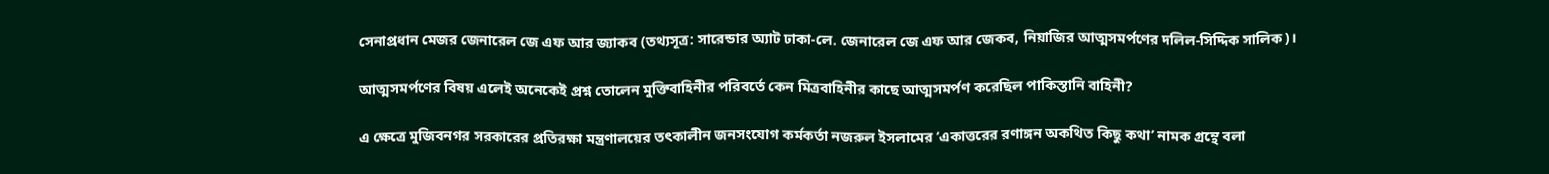সেনাপ্রধান মেজর জেনারেল জে এফ আর জ্যাকব (তথ্যসূত্র: সারেন্ডার অ্যাট ঢাকা-লে. জেনারেল জে এফ আর জেকব, নিয়াজির আত্মসমর্পণের দলিল-সিদ্দিক সালিক)।

আত্মসমর্পণের বিষয় এলেই অনেকেই প্রশ্ন তোলেন মুক্তিবাহিনীর পরিবর্তে কেন মিত্রবাহিনীর কাছে আত্মসমর্পণ করেছিল পাকিস্তানি বাহিনী?

এ ক্ষেত্রে মুজিবনগর সরকারের প্রতিরক্ষা মন্ত্রণালয়ের তৎকালীন জনসংযোগ কর্মকর্তা নজরুল ইসলামের ‘একাত্তরের রণাঙ্গন অকথিত কিছু কথা’ নামক গ্রন্থে বলা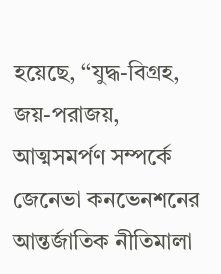হয়েছে, ‘‘যুদ্ধ-বিগ্রহ, জয়-পরাজয়, আত্মসমর্পণ সম্পর্কে জেনেভা কনভেনশনের আন্তর্জাতিক নীতিমালা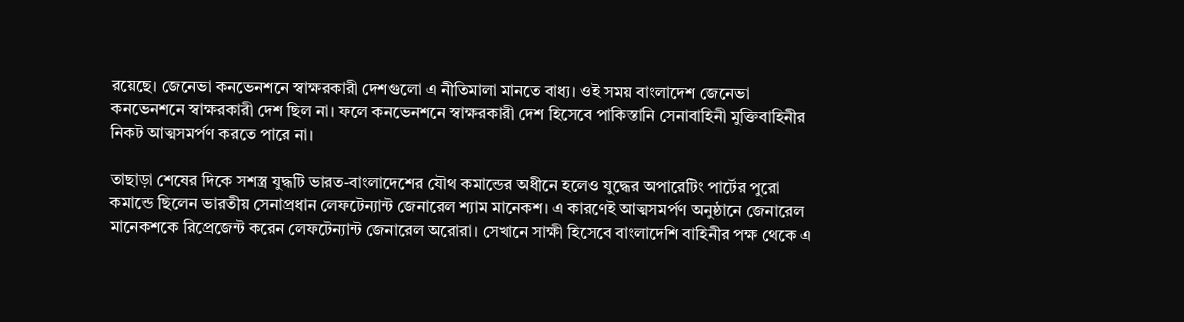রয়েছে। জেনেভা কনভেনশনে স্বাক্ষরকারী দেশগুলো এ নীতিমালা মানতে বাধ্য। ওই সময় বাংলাদেশ জেনেভা কনভেনশনে স্বাক্ষরকারী দেশ ছিল না। ফলে কনভেনশনে স্বাক্ষরকারী দেশ হিসেবে পাকিস্তানি সেনাবাহিনী মুক্তিবাহিনীর নিকট আত্মসমর্পণ করতে পারে না।

তাছাড়া শেষের দিকে সশস্ত্র যুদ্ধটি ভারত-বাংলাদেশের যৌথ কমান্ডের অধীনে হলেও যুদ্ধের অপারেটিং পার্টের পুরো কমান্ডে ছিলেন ভারতীয় সেনাপ্রধান লেফটেন্যান্ট জেনারেল শ্যাম মানেকশ। এ কারণেই আত্মসমর্পণ অনুষ্ঠানে জেনারেল মানেকশকে রিপ্রেজেন্ট করেন লেফটেন্যান্ট জেনারেল অরোরা। সেখানে সাক্ষী হিসেবে বাংলাদেশি বাহিনীর পক্ষ থেকে এ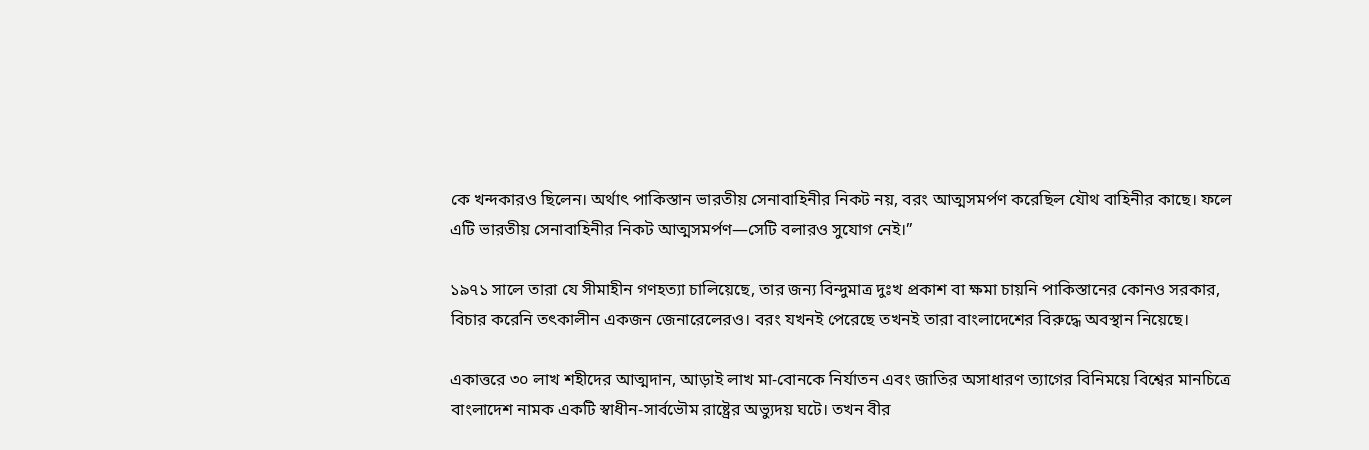কে খন্দকারও ছিলেন। অর্থাৎ পাকিস্তান ভারতীয় সেনাবাহিনীর নিকট নয়, বরং আত্মসমর্পণ করেছিল যৌথ বাহিনীর কাছে। ফলে এটি ভারতীয় সেনাবাহিনীর নিকট আত্মসমর্পণ—সেটি বলারও সুযোগ নেই।”

১৯৭১ সালে তারা যে সীমাহীন গণহত্যা চালিয়েছে, তার জন্য বিন্দুমাত্র দুঃখ প্রকাশ বা ক্ষমা চায়নি পাকিস্তানের কোনও সরকার, বিচার করেনি তৎকালীন একজন জেনারেলেরও। বরং যখনই পেরেছে তখনই তারা বাংলাদেশের বিরুদ্ধে অবস্থান নিয়েছে।

একাত্তরে ৩০ লাখ শহীদের আত্মদান, আড়াই লাখ মা-বোনকে নির্যাতন এবং জাতির অসাধারণ ত্যাগের বিনিময়ে বিশ্বের মানচিত্রে বাংলাদেশ নামক একটি স্বাধীন-সার্বভৌম রাষ্ট্রের অভ্যুদয় ঘটে। তখন বীর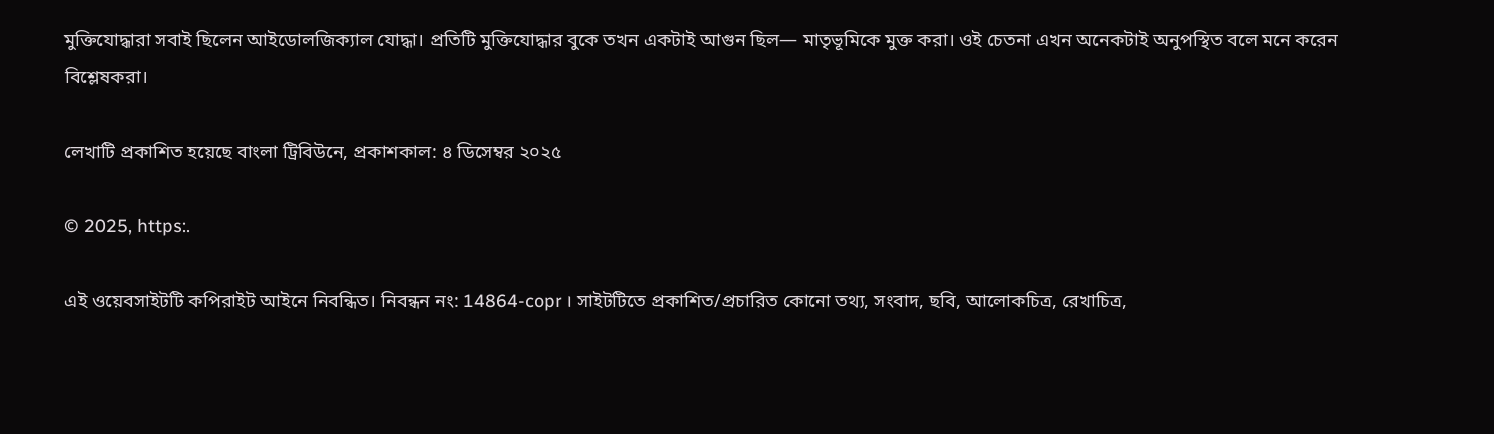মুক্তিযোদ্ধারা সবাই ছিলেন আইডোলজিক্যাল যোদ্ধা। প্রতিটি মুক্তিযোদ্ধার বুকে তখন একটাই আগুন ছিল— মাতৃভূমিকে মুক্ত করা। ওই চেতনা এখন অনেকটাই অনুপস্থিত বলে মনে করেন বিশ্লেষকরা।

লেখাটি প্রকাশিত হয়েছে বাংলা ট্রিবিউনে, প্রকাশকাল: ৪ ডিসেম্বর ২০২৫

© 2025, https:.

এই ওয়েবসাইটটি কপিরাইট আইনে নিবন্ধিত। নিবন্ধন নং: 14864-copr । সাইটটিতে প্রকাশিত/প্রচারিত কোনো তথ্য, সংবাদ, ছবি, আলোকচিত্র, রেখাচিত্র,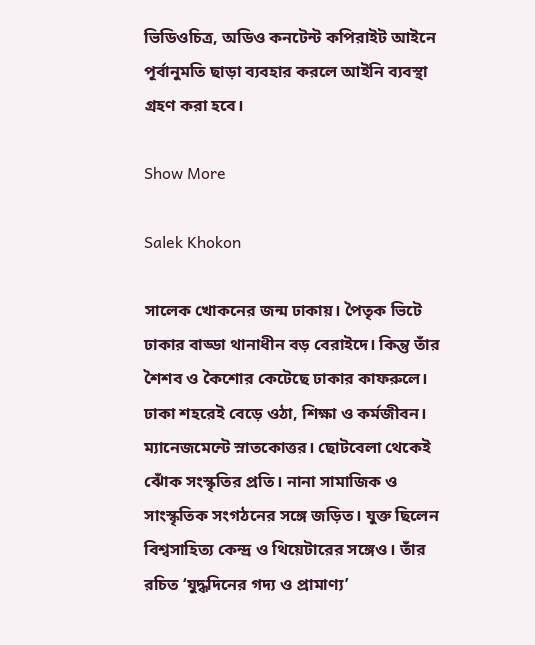ভিডিওচিত্র, অডিও কনটেন্ট কপিরাইট আইনে পূর্বানুমতি ছাড়া ব্যবহার করলে আইনি ব্যবস্থা গ্রহণ করা হবে।

Show More

Salek Khokon

সালেক খোকনের জন্ম ঢাকায়। পৈতৃক ভিটে ঢাকার বাড্ডা থানাধীন বড় বেরাইদে। কিন্তু তাঁর শৈশব ও কৈশোর কেটেছে ঢাকার কাফরুলে। ঢাকা শহরেই বেড়ে ওঠা, শিক্ষা ও কর্মজীবন। ম্যানেজমেন্টে স্নাতকোত্তর। ছোটবেলা থেকেই ঝোঁক সংস্কৃতির প্রতি। নানা সামাজিক ও সাংস্কৃতিক সংগঠনের সঙ্গে জড়িত। যুক্ত ছিলেন বিশ্বসাহিত্য কেন্দ্র ও থিয়েটারের সঙ্গেও। তাঁর রচিত ‘যুদ্ধদিনের গদ্য ও প্রামাণ্য’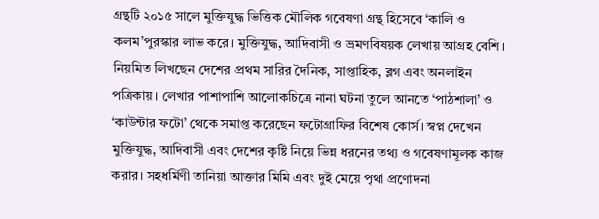গ্রন্থটি ২০১৫ সালে মুক্তিযুদ্ধ ভিত্তিক মৌলিক গবেষণা গ্রন্থ হিসেবে ‘কালি ও কলম’পুরস্কার লাভ করে। মুক্তিযুদ্ধ, আদিবাসী ও ভ্রমণবিষয়ক লেখায় আগ্রহ বেশি। নিয়মিত লিখছেন দেশের প্রথম সারির দৈনিক, সাপ্তাহিক, ব্লগ এবং অনলাইন পত্রিকায়। লেখার পাশাপাশি আলোকচিত্রে নানা ঘটনা তুলে আনতে ‘পাঠশালা’ ও ‘কাউন্টার ফটো’ থেকে সমাপ্ত করেছেন ফটোগ্রাফির বিশেষ কোর্স। স্বপ্ন দেখেন মুক্তিযুদ্ধ, আদিবাসী এবং দেশের কৃষ্টি নিয়ে ভিন্ন ধরনের তথ্য ও গবেষণামূলক কাজ করার। সহধর্মিণী তানিয়া আক্তার মিমি এবং দুই মেয়ে পৃথা প্রণোদনা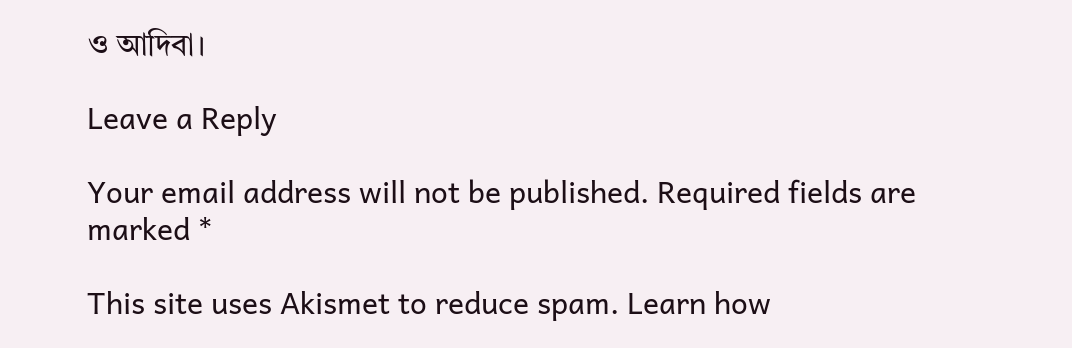ও আদিবা।

Leave a Reply

Your email address will not be published. Required fields are marked *

This site uses Akismet to reduce spam. Learn how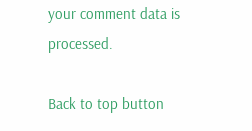your comment data is processed.

Back to top button